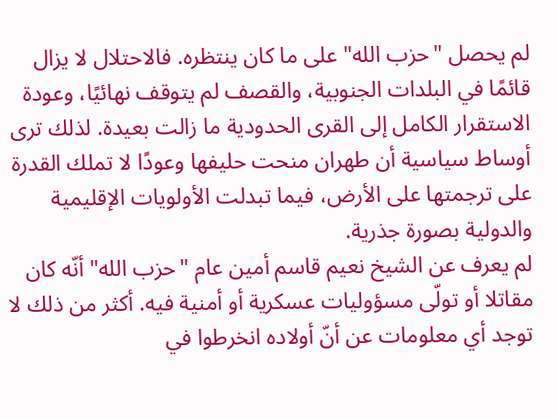لم يحصل "حزب الله" على ما كان ينتظره. فالاحتلال لا يزال قائمًا في البلدات الجنوبية، والقصف لم يتوقف نهائيًا، وعودة الاستقرار الكامل إلى القرى الحدودية ما زالت بعيدة. لذلك ترى أوساط سياسية أن طهران منحت حليفها وعودًا لا تملك القدرة على ترجمتها على الأرض، فيما تبدلت الأولويات الإقليمية والدولية بصورة جذرية.
لم يعرف عن الشيخ نعيم قاسم أمين عام "حزب الله" أنّه كان مقاتلا أو تولّى مسؤوليات عسكرية أو أمنية فيه. أكثر من ذلك لا توجد أي معلومات عن أنّ أولاده انخرطوا في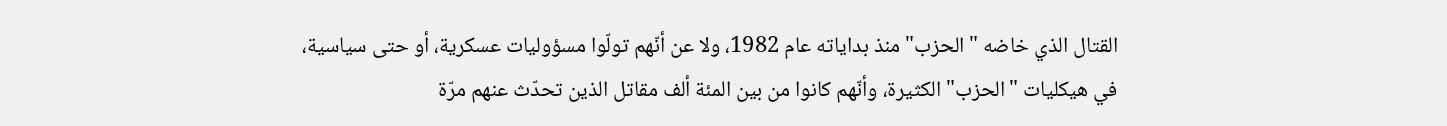القتال الذي خاضه "الحزب" منذ بداياته عام 1982، ولا عن أنّهم تولّوا مسؤوليات عسكرية، أو حتى سياسية، في هيكليات "الحزب" الكثيرة، وأنّهم كانوا من بين المئة ألف مقاتل الذين تحدّث عنهم مرّة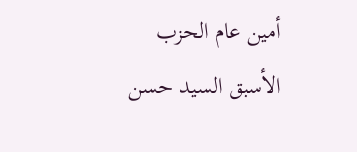أمين عام الحزب الأسبق السيد حسن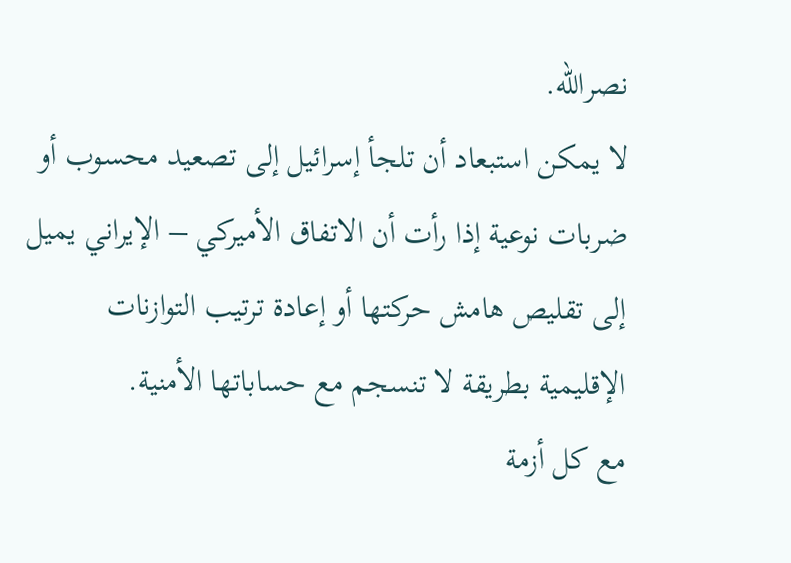نصرالله.
لا يمكن استبعاد أن تلجأ إسرائيل إلى تصعيد محسوب أو ضربات نوعية إذا رأت أن الاتفاق الأميركي – الإيراني يميل إلى تقليص هامش حركتها أو إعادة ترتيب التوازنات الإقليمية بطريقة لا تنسجم مع حساباتها الأمنية.
مع كل أزمة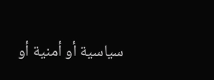سياسية أو أمنية أو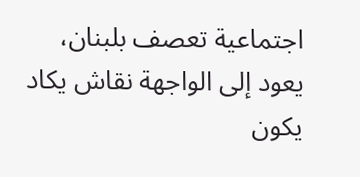اجتماعية تعصف بلبنان، يعود إلى الواجهة نقاش يكاد يكون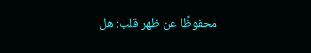محفوظًا عن ظهر قلب: هل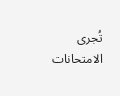تُجرى الامتحانات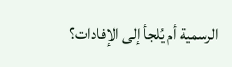الرسمية أم يُلجأ إلى الإفادات؟